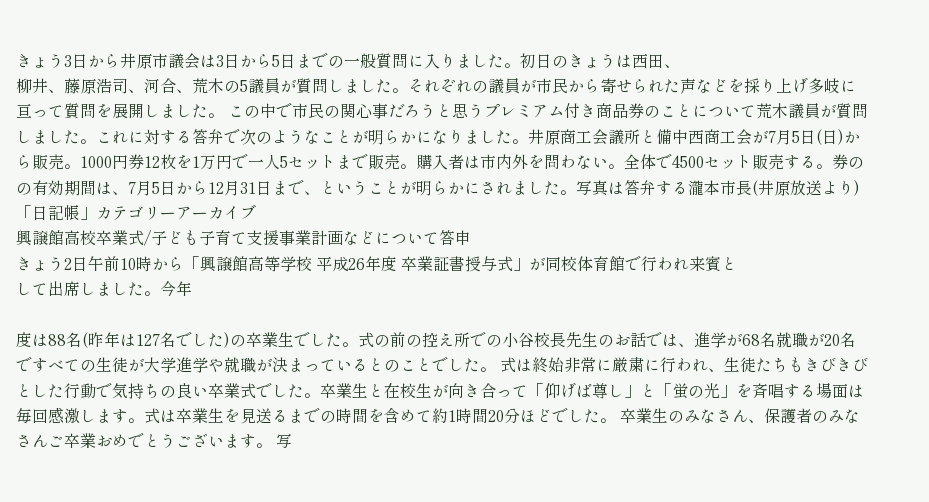きょう3日から井原市議会は3日から5日までの一般質問に入りました。初日のきょうは西田、
柳井、藤原浩司、河合、荒木の5議員が質問しました。それぞれの議員が市民から寄せられた声などを採り上げ多岐に亘って質問を展開しました。 この中で市民の関心事だろうと思うプレミアム付き商品券のことについて荒木議員が質問しました。これに対する答弁で次のようなことが明らかになりました。井原商工会議所と備中西商工会が7月5日(日)から販売。1000円券12枚を1万円で一人5セットまで販売。購入者は市内外を問わない。全体で4500セット販売する。券のの有効期間は、7月5日から12月31日まで、ということが明らかにされました。写真は答弁する瀧本市長(井原放送より)
「日記帳」カテゴリーアーカイブ
興譲館高校卒業式/子ども子育て支援事業計画などについて答申
きょう2日午前10時から「興譲館高等学校 平成26年度 卒業証書授与式」が同校体育館で行われ来賓と
して出席しました。今年

度は88名(昨年は127名でした)の卒業生でした。式の前の控え所での小谷校長先生のお話では、進学が68名就職が20名ですべての生徒が大学進学や就職が決まっているとのことでした。 式は終始非常に厳粛に行われ、生徒たちもきびきびとした行動で気持ちの良い卒業式でした。卒業生と在校生が向き合って「仰げば尊し」と「蛍の光」を斉唱する場面は毎回感激します。式は卒業生を見送るまでの時間を含めて約1時間20分ほどでした。 卒業生のみなさん、保護者のみなさんご卒業おめでとうございます。 写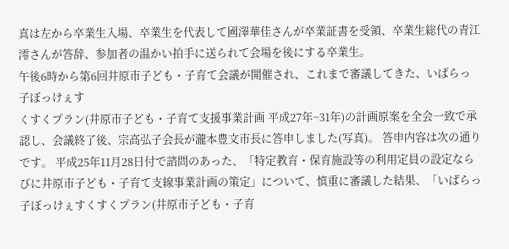真は左から卒業生入場、卒業生を代表して國澤華佳さんが卒業証書を受領、卒業生総代の青江澪さんが答辞、参加者の温かい拍手に送られて会場を後にする卒業生。
午後6時から第6回井原市子ども・子育て会議が開催され、これまで審議してきた、いばらっ子ぼっけぇす
くすくプラン(井原市子ども・子育て支援事業計画 平成27年~31年)の計画原案を全会一致で承認し、会議終了後、宗高弘子会長が瀧本豊文市長に答申しました(写真)。 答申内容は次の通りです。 平成25年11月28日付で諮問のあった、「特定教育・保育施設等の利用定員の設定ならびに井原市子ども・子育て支線事業計画の策定」について、慎重に審議した結果、「いばらっ子ぼっけぇすくすくプラン(井原市子ども・子育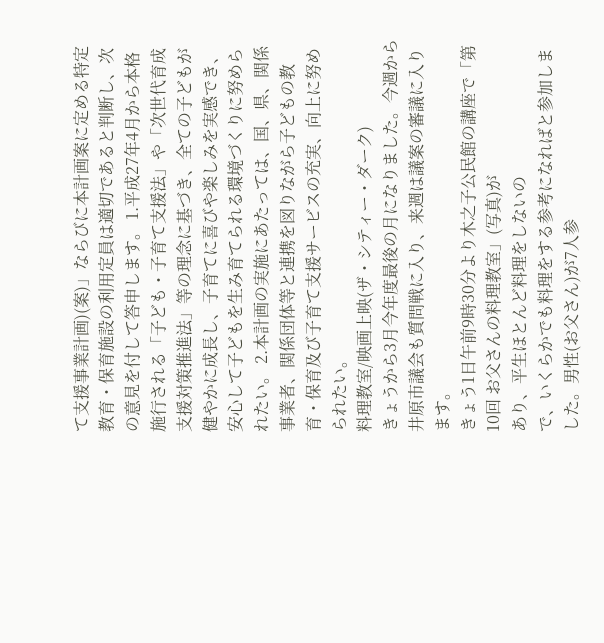て支援事業計画)(案)」ならびに本計画案に定める特定教育・保育施設の利用定員は適切であると判断し、次の意見を付して答申します。 1.平成27年4月から本格施行される「子ども・子育て支援法」や「次世代育成支援対策推進法」等の理念に基づき、全ての子どもが健やかに成長し、子育てに喜びや楽しみを実感でき、安心して子どもを生み育てられる環境づくりに努められたい。 2.本計画の実施にあたっては、国、県、関係事業者、関係団体等と連携を図りながら子どもの教育・保育及び子育て支援サービスの充実、向上に努められたい。
料理教室/映画上映(ザ・シティー・ダーク)
きょうから3月今年度最後の月になりました。今週から井原市議会も質問戦に入り、来週は議案の審議に入ります。
きょう1日午前9時30分より木之子公民館の講座で「第10回 お父さんの料理教室」(写真)が
あり、平生ほとんど料理をしないの
で、いくらかでも料理をする参考になればと参加しました。男性(お父さん)が7人参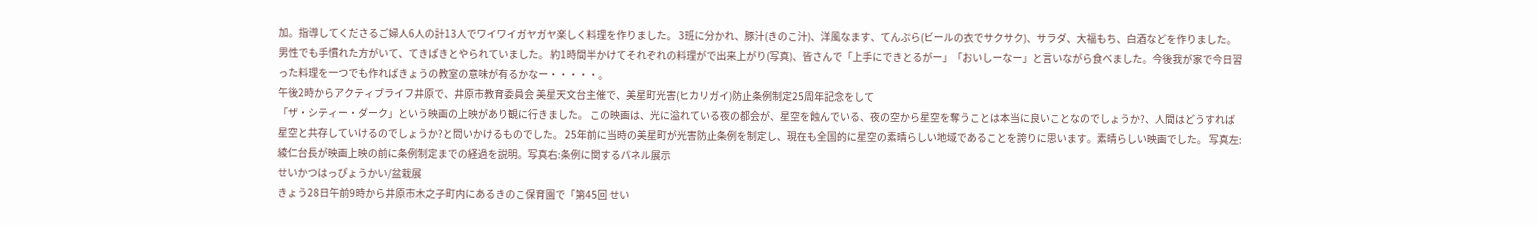加。指導してくださるご婦人6人の計13人でワイワイガヤガヤ楽しく料理を作りました。 3班に分かれ、豚汁(きのこ汁)、洋風なます、てんぷら(ビールの衣でサクサク)、サラダ、大福もち、白酒などを作りました。男性でも手慣れた方がいて、てきぱきとやられていました。 約1時間半かけてそれぞれの料理がで出来上がり(写真)、皆さんで「上手にできとるがー」「おいしーなー」と言いながら食べました。今後我が家で今日習った料理を一つでも作ればきょうの教室の意味が有るかなー・・・・・。
午後2時からアクティブライフ井原で、井原市教育委員会 美星天文台主催で、美星町光害(ヒカリガイ)防止条例制定25周年記念をして
「ザ・シティー・ダーク」という映画の上映があり観に行きました。 この映画は、光に溢れている夜の都会が、星空を蝕んでいる、夜の空から星空を奪うことは本当に良いことなのでしょうか?、人間はどうすれば星空と共存していけるのでしょうか?と問いかけるものでした。 25年前に当時の美星町が光害防止条例を制定し、現在も全国的に星空の素晴らしい地域であることを誇りに思います。素晴らしい映画でした。 写真左:綾仁台長が映画上映の前に条例制定までの経過を説明。写真右:条例に関するパネル展示
せいかつはっぴょうかい/盆栽展
きょう28日午前9時から井原市木之子町内にあるきのこ保育園で「第45回 せい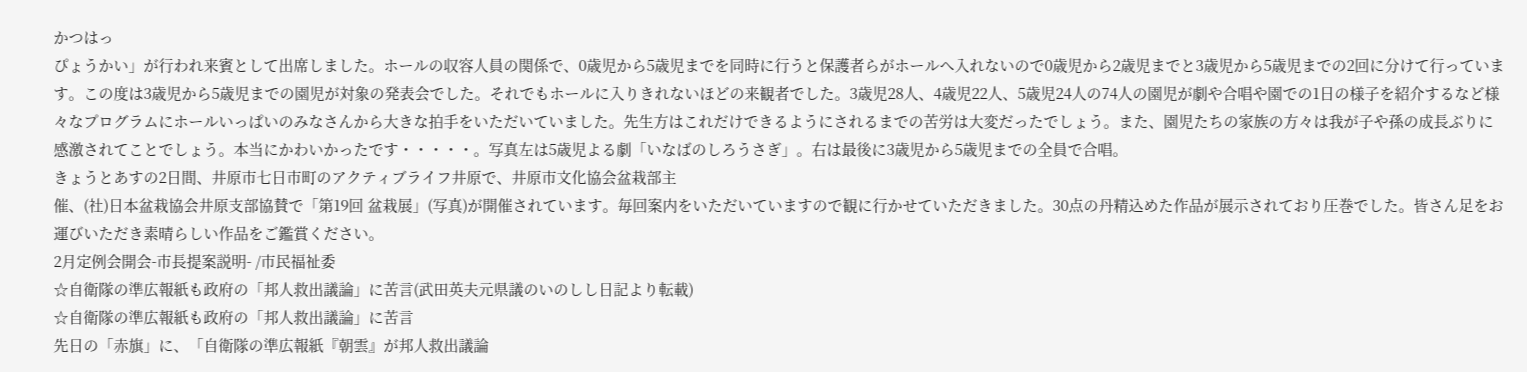かつはっ
ぴょうかい」が行われ来賓として出席しました。ホールの収容人員の関係で、0歳児から5歳児までを同時に行うと保護者らがホールへ入れないので0歳児から2歳児までと3歳児から5歳児までの2回に分けて行っています。この度は3歳児から5歳児までの園児が対象の発表会でした。それでもホールに入りきれないほどの来観者でした。3歳児28人、4歳児22人、5歳児24人の74人の園児が劇や合唱や園での1日の様子を紹介するなど様々なプログラムにホールいっぱいのみなさんから大きな拍手をいただいていました。先生方はこれだけできるようにされるまでの苦労は大変だったでしょう。また、園児たちの家族の方々は我が子や孫の成長ぶりに感激されてことでしょう。本当にかわいかったです・・・・・。写真左は5歳児よる劇「いなばのしろうさぎ」。右は最後に3歳児から5歳児までの全員で合唱。
きょうとあすの2日間、井原市七日市町のアクティブライフ井原で、井原市文化協会盆栽部主
催、(社)日本盆栽協会井原支部協賛で「第19回 盆栽展」(写真)が開催されています。毎回案内をいただいていますので観に行かせていただきました。30点の丹精込めた作品が展示されており圧巻でした。皆さん足をお運びいただき素晴らしい作品をご鑑賞ください。
2月定例会開会-市長提案説明- /市民福祉委
☆自衛隊の準広報紙も政府の「邦人救出議論」に苦言(武田英夫元県議のいのしし日記より転載)
☆自衛隊の準広報紙も政府の「邦人救出議論」に苦言
先日の「赤旗」に、「自衛隊の準広報紙『朝雲』が邦人救出議論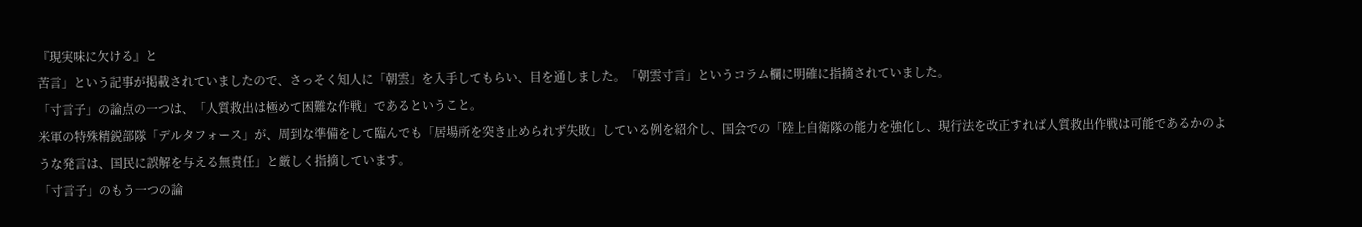『現実味に欠ける』と
苦言」という記事が掲載されていましたので、さっそく知人に「朝雲」を入手してもらい、目を通しました。「朝雲寸言」というコラム欄に明確に指摘されていました。
「寸言子」の論点の一つは、「人質救出は極めて困難な作戦」であるということ。
米軍の特殊精鋭部隊「デルタフォース」が、周到な準備をして臨んでも「居場所を突き止められず失敗」している例を紹介し、国会での「陸上自衛隊の能力を強化し、現行法を改正すれば人質救出作戦は可能であるかのような発言は、国民に誤解を与える無責任」と厳しく指摘しています。
「寸言子」のもう一つの論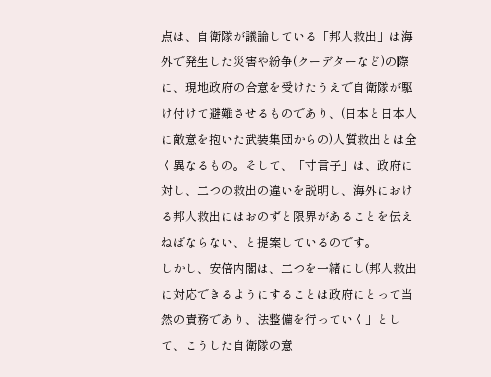点は、自衛隊が議論している「邦人救出」は海外で発生した災害や紛争(クーデターなど)の際に、現地政府の合意を受けたうえで自衛隊が駆け付けて避難させるものであり、(日本と日本人に敵意を抱いた武装集団からの)人質救出とは全く異なるもの。そして、「寸言子」は、政府に対し、二つの救出の違いを説明し、海外における邦人救出にはおのずと限界があることを伝えねばならない、と提案しているのです。
しかし、安倍内閣は、二つを一緒にし(邦人救出に対応できるようにすることは政府にとって当然の責務であり、法整備を行っていく」として、こうした自衛隊の意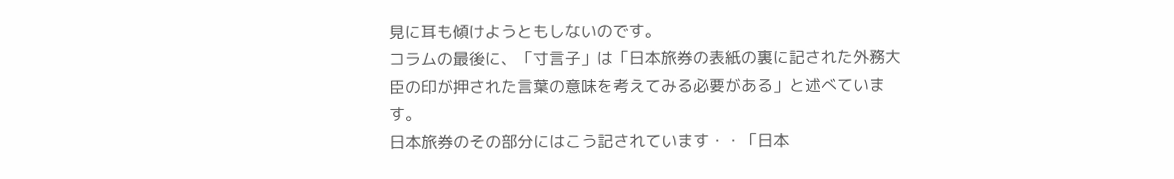見に耳も傾けようともしないのです。
コラムの最後に、「寸言子」は「日本旅券の表紙の裏に記された外務大臣の印が押された言葉の意味を考えてみる必要がある」と述べています。
日本旅券のその部分にはこう記されています・・「日本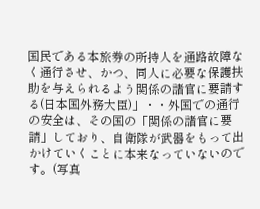国民である本旅券の所持人を通路故障なく通行させ、かつ、同人に必要な保護扶助を与えられるよう関係の諸官に要請する(日本国外務大臣)」・・外国での通行の安全は、その国の「関係の諸官に要請」しており、自衛隊が武器をもって出かけていくことに本来なっていないのです。(写真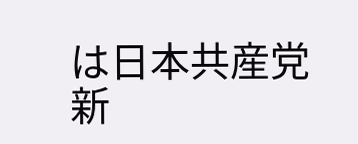は日本共産党新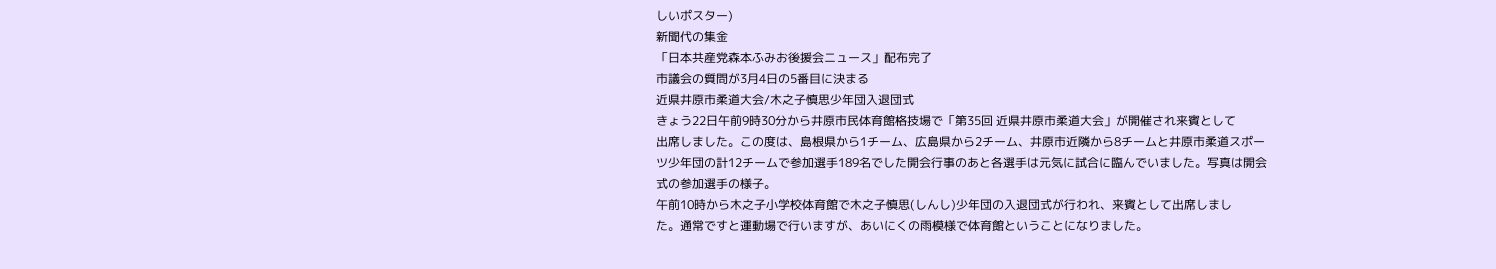しいポスター)
新聞代の集金
「日本共産党森本ふみお後援会ニュース」配布完了
市議会の質問が3月4日の5番目に決まる
近県井原市柔道大会/木之子慎思少年団入退団式
きょう22日午前9時30分から井原市民体育館格技場で「第35回 近県井原市柔道大会」が開催され来賓として
出席しました。この度は、島根県から1チーム、広島県から2チーム、井原市近隣から8チームと井原市柔道スポーツ少年団の計12チームで参加選手189名でした開会行事のあと各選手は元気に試合に臨んでいました。写真は開会式の参加選手の様子。
午前10時から木之子小学校体育館で木之子慎思(しんし)少年団の入退団式が行われ、来賓として出席しまし
た。通常ですと運動場で行いますが、あいにくの雨模様で体育館ということになりました。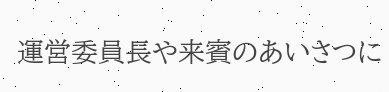運営委員長や来賓のあいさつに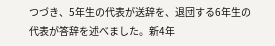つづき、5年生の代表が送辞を、退団する6年生の代表が答辞を述べました。新4年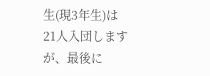生(現3年生)は21人入団しますが、最後に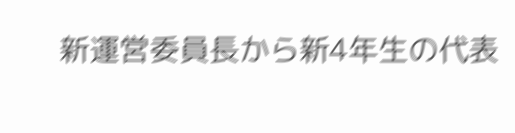新運営委員長から新4年生の代表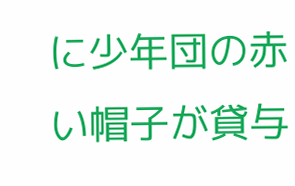に少年団の赤い帽子が貸与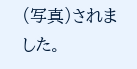(写真)されました。